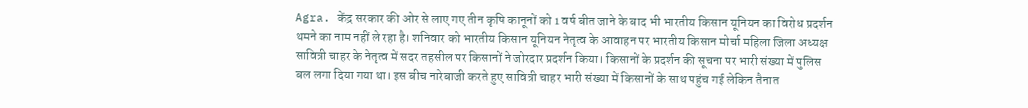Agra. केंद्र सरकार की ओर से लाए गए तीन कृषि कानूनों को 1 वर्ष बीत जाने के बाद भी भारतीय किसान यूनियन का विरोध प्रदर्शन थमने का नाम नहीं ले रहा है। शनिवार को भारतीय किसान यूनियन नेतृत्व के आवाहन पर भारतीय किसान मोर्चा महिला जिला अध्यक्ष सावित्री चाहर के नेतृत्व में सदर तहसील पर किसानों ने जोरदार प्रदर्शन किया। किसानों के प्रदर्शन की सूचना पर भारी संख्या में पुलिस बल लगा दिया गया था। इस बीच नारेबाजी करते हुए सावित्री चाहर भारी संख्या में किसानों के साथ पहुंच गई लेकिन तैनात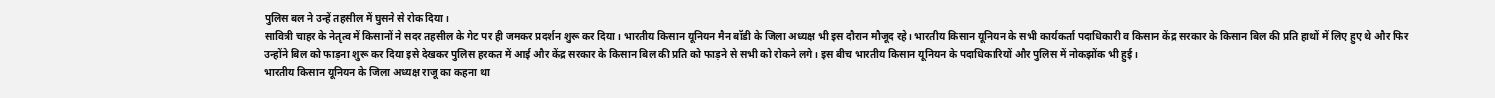पुलिस बल ने उन्हें तहसील में घुसने से रोक दिया।
सावित्री चाहर के नेतृत्व में किसानों ने सदर तहसील के गेट पर ही जमकर प्रदर्शन शुरू कर दिया। भारतीय किसान यूनियन मैन बॉडी के जिला अध्यक्ष भी इस दौरान मौजूद रहे। भारतीय किसान यूनियन के सभी कार्यकर्ता पदाधिकारी व किसान केंद्र सरकार के किसान बिल की प्रति हाथों में लिए हुए थे और फिर उन्होंने बिल को फाड़ना शुरू कर दिया इसे देखकर पुलिस हरकत में आई और केंद्र सरकार के किसान बिल की प्रति को फाड़ने से सभी को रोकने लगे। इस बीच भारतीय किसान यूनियन के पदाधिकारियों और पुलिस में नोकझोंक भी हुई।
भारतीय किसान यूनियन के जिला अध्यक्ष राजू का कहना था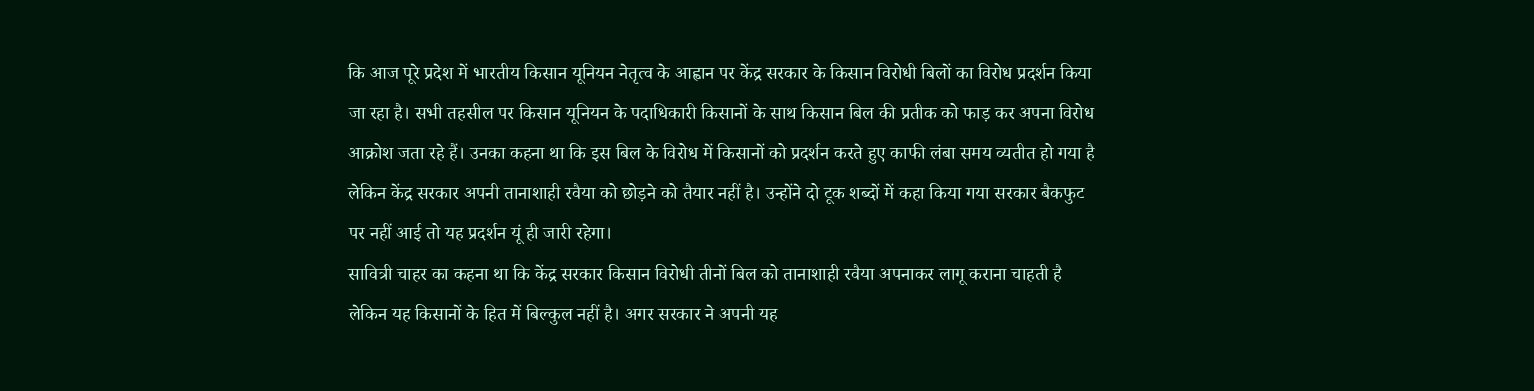कि आज पूरे प्रदेश में भारतीय किसान यूनियन नेतृत्व के आह्वान पर केंद्र सरकार के किसान विरोधी बिलों का विरोध प्रदर्शन किया जा रहा है। सभी तहसील पर किसान यूनियन के पदाधिकारी किसानों के साथ किसान बिल की प्रतीक को फाड़ कर अपना विरोध आक्रोश जता रहे हैं। उनका कहना था कि इस बिल के विरोध में किसानों को प्रदर्शन करते हुए काफी लंबा समय व्यतीत हो गया है लेकिन केंद्र सरकार अपनी तानाशाही रवैया को छोड़ने को तैयार नहीं है। उन्होंने दो टूक शब्दों में कहा किया गया सरकार बैकफुट पर नहीं आई तो यह प्रदर्शन यूं ही जारी रहेगा।
सावित्री चाहर का कहना था कि केंद्र सरकार किसान विरोधी तीनों बिल को तानाशाही रवैया अपनाकर लागू कराना चाहती है लेकिन यह किसानों के हित में बिल्कुल नहीं है। अगर सरकार ने अपनी यह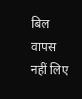बिल वापस नहीं लिए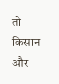तो किसान और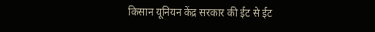किसान यूनियन केंद्र सरकार की ईट से ईट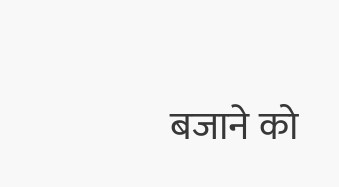बजाने को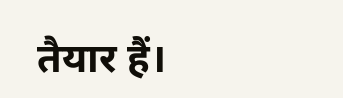तैयार हैं।